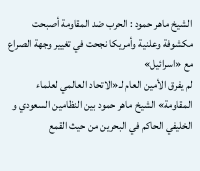الشيخ ماهر حمود : الحرب ضد المقاومة أصبحت مكشوفة وعلنية وأمريكا نجحت في تغيير وجهة الصراع مع «اسرائيل»
لم يفرق الأمين العام لـ«الاتحاد العالمي لعلماء المقاومة» الشيخ ماهر حمود بين النظامين السعودي و الخليفي الحاكم في البحرين من حيث القمع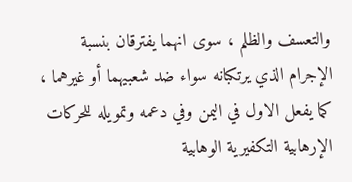والتعسف والظلم ، سوى انهما يفترقان بنسبة الإجرام الذي يرتكبانه سواء ضد شعبيهما أو غيرهما ، كما يفعل الاول في اليمن وفي دعمه وتمويله للحركات الإرهابية التكفيرية الوهابية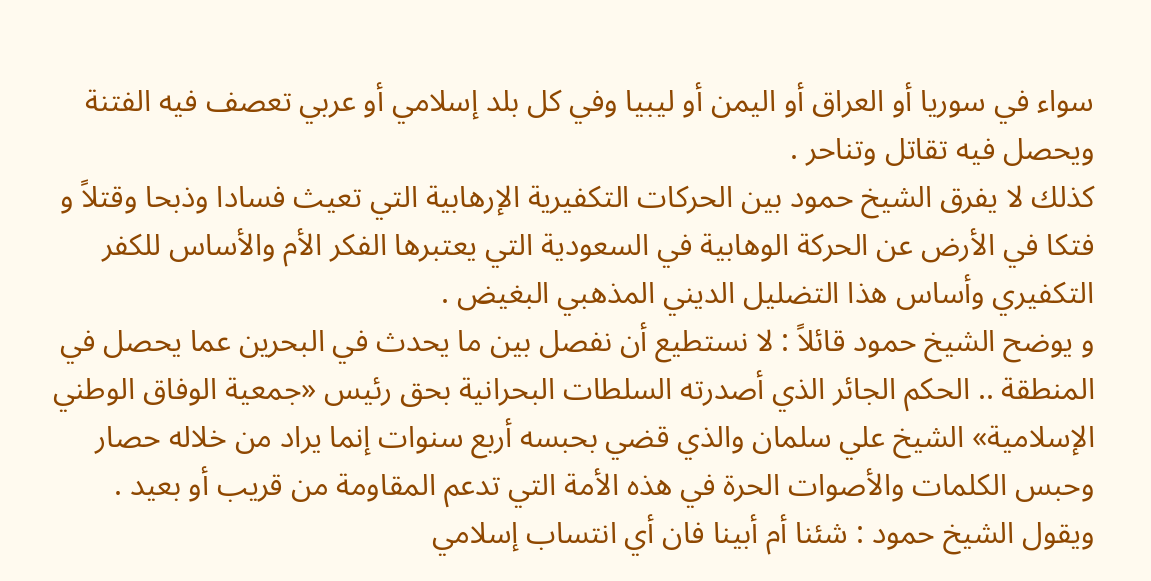سواء في سوريا أو العراق أو اليمن أو ليبيا وفي كل بلد إسلامي أو عربي تعصف فيه الفتنة ويحصل فيه تقاتل وتناحر .
كذلك لا يفرق الشيخ حمود بين الحركات التكفيرية الإرهابية التي تعيث فسادا وذبحا وقتلاً و فتكا في الأرض عن الحركة الوهابية في السعودية التي يعتبرها الفكر الأم والأساس للكفر التكفيري وأساس هذا التضليل الديني المذهبي البغيض .
و يوضح الشيخ حمود قائلاً : لا نستطيع أن نفصل بين ما يحدث في البحرين عما يحصل في المنطقة .. الحكم الجائر الذي أصدرته السلطات البحرانية بحق رئيس «جمعية الوفاق الوطني الإسلامية» الشيخ علي سلمان والذي قضي بحبسه أربع سنوات إنما يراد من خلاله حصار وحبس الكلمات والأصوات الحرة في هذه الأمة التي تدعم المقاومة من قريب أو بعيد .
ويقول الشيخ حمود : شئنا أم أبينا فان أي انتساب إسلامي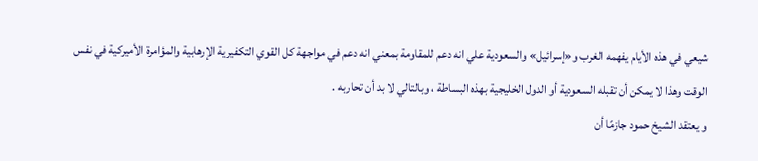شيعي في هذه الأيام يفهمه الغرب و«إسرائيل» والسعودية علي انه دعم للمقاومة بمعني انه دعم في مواجهة كل القوي التكفيرية الإرهابية والمؤامرة الأميركية في نفس الوقت وهذا لا يمكن أن تقبله السعودية أو الدول الخليجية بهذه البساطة ، وبالتالي لا بد أن تحاربه .
و يعتقد الشيخ حمود جازمًا أن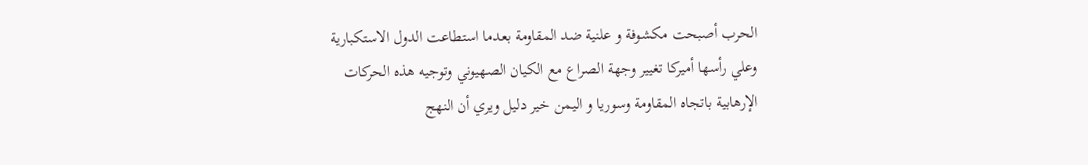الحرب أصبحت مكشوفة و علنية ضد المقاومة بعدما استطاعت الدول الاستكبارية وعلي رأسها أميركا تغيير وجهة الصراع مع الكيان الصهيوني وتوجيه هذه الحركات الإرهابية باتجاه المقاومة وسوريا و اليمن خير دليل ويري أن النهج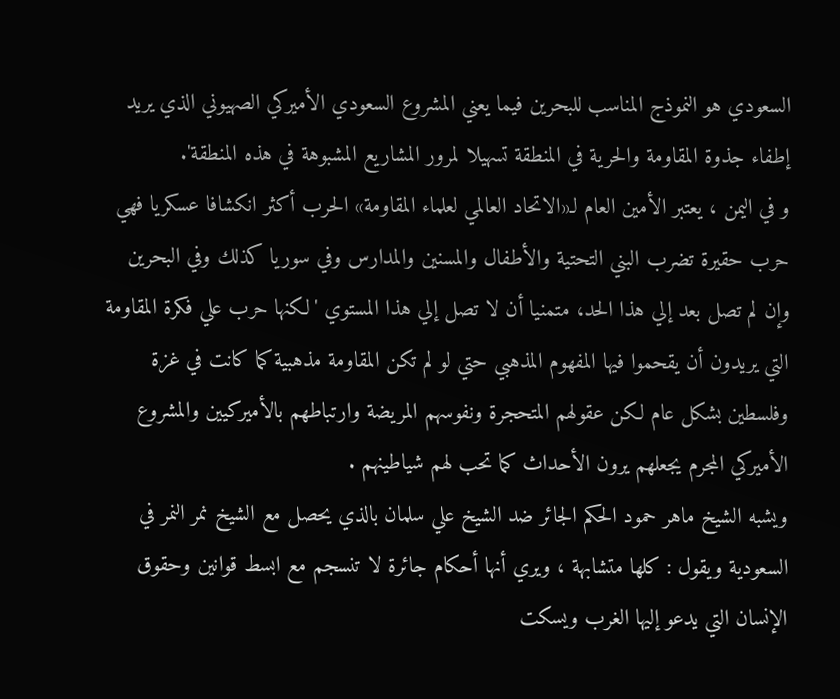السعودي هو النموذج المناسب للبحرين فيما يعني المشروع السعودي الأميركي الصهيوني الذي يريد إطفاء جذوة المقاومة والحرية في المنطقة تسهيلا لمرور المشاريع المشبوهة في هذه المنطقة'.
و في اليمن ، يعتبر الأمين العام لـ«الاتحاد العالمي لعلماء المقاومة» الحرب أكثر انكشافا عسكريا فهي حرب حقيرة تضرب البني التحتية والأطفال والمسنين والمدارس وفي سوريا كذلك وفي البحرين وإن لم تصل بعد إلي هذا الحد، متمنيا أن لا تصل إلي هذا المستوي 'لكنها حرب علي فكرة المقاومة التي يريدون أن يقحموا فيها المفهوم المذهبي حتي لو لم تكن المقاومة مذهبية كما كانت في غزة وفلسطين بشكل عام لكن عقولهم المتحجرة ونفوسهم المريضة وارتباطهم بالأميركيين والمشروع الأميركي المجرم يجعلهم يرون الأحداث كما تحب لهم شياطينهم .
ويشبه الشيخ ماهر حمود الحكم الجائر ضد الشيخ علي سلمان بالذي يحصل مع الشيخ نمر النمر في السعودية ويقول : كلها متشابهة ، ويري أنها أحكام جائرة لا تنسجم مع ابسط قوانين وحقوق الإنسان التي يدعو إليها الغرب ويسكت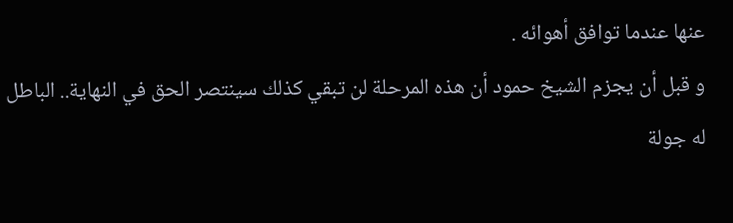عنها عندما توافق أهوائه .
و قبل أن يجزم الشيخ حمود أن هذه المرحلة لن تبقي كذلك سينتصر الحق في النهاية.. الباطل له جولة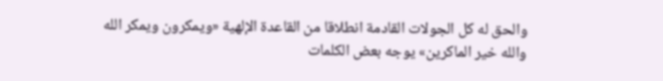والحق له كل الجولات القادمة انطلاقا من القاعدة الإلهية «ويمكرون ويمكر الله والله خير الماكرين» يوجه بعض الكلمات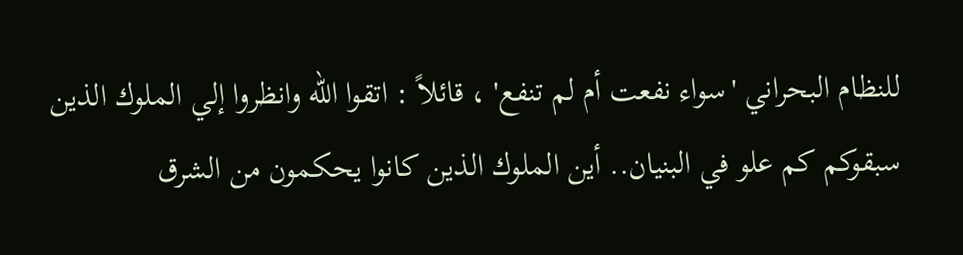للنظام البحراني 'سواء نفعت أم لم تنفع' ، قائلاً : اتقوا الله وانظروا إلي الملوك الذين سبقوكم كم علو في البنيان.. أين الملوك الذين كانوا يحكمون من الشرق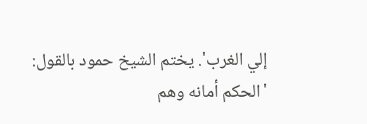إلي الغرب'. يختم الشيخ حمود بالقول: 'الحكم أمانه وهم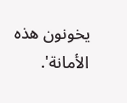يخونون هذه الأمانة'.